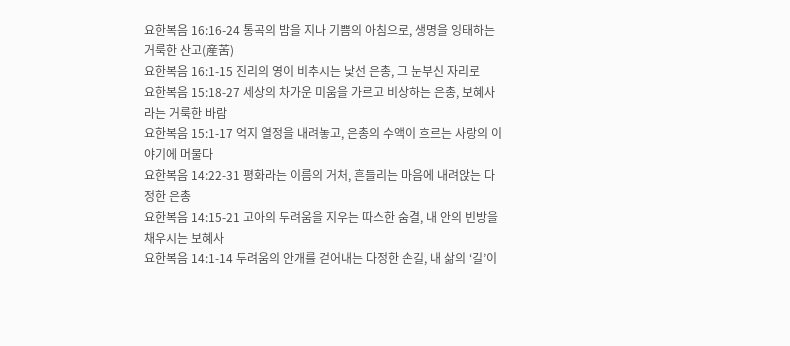요한복음 16:16-24 통곡의 밤을 지나 기쁨의 아침으로, 생명을 잉태하는 거룩한 산고(産苦)
요한복음 16:1-15 진리의 영이 비추시는 낯선 은총, 그 눈부신 자리로
요한복음 15:18-27 세상의 차가운 미움을 가르고 비상하는 은총, 보혜사라는 거룩한 바람
요한복음 15:1-17 억지 열정을 내려놓고, 은총의 수액이 흐르는 사랑의 이야기에 머물다
요한복음 14:22-31 평화라는 이름의 거처, 흔들리는 마음에 내려앉는 다정한 은총
요한복음 14:15-21 고아의 두려움을 지우는 따스한 숨결, 내 안의 빈방을 채우시는 보혜사
요한복음 14:1-14 두려움의 안개를 걷어내는 다정한 손길, 내 삶의 ‘길’이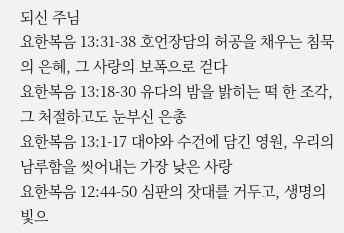되신 주님
요한복음 13:31-38 호언장담의 허공을 채우는 침묵의 은혜, 그 사랑의 보폭으로 걷다
요한복음 13:18-30 유다의 밤을 밝히는 떡 한 조각, 그 처절하고도 눈부신 은총
요한복음 13:1-17 대야와 수건에 담긴 영원, 우리의 남루함을 씻어내는 가장 낮은 사랑
요한복음 12:44-50 심판의 잣대를 거두고, 생명의 빛으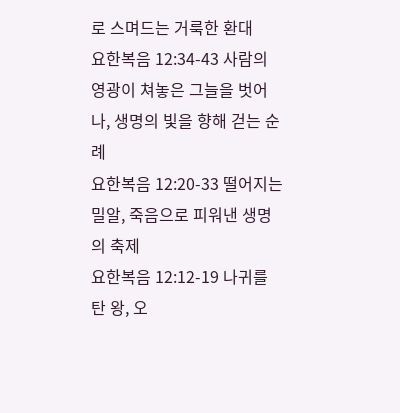로 스며드는 거룩한 환대
요한복음 12:34-43 사람의 영광이 쳐놓은 그늘을 벗어나, 생명의 빛을 향해 걷는 순례
요한복음 12:20-33 떨어지는 밀알, 죽음으로 피워낸 생명의 축제
요한복음 12:12-19 나귀를 탄 왕, 오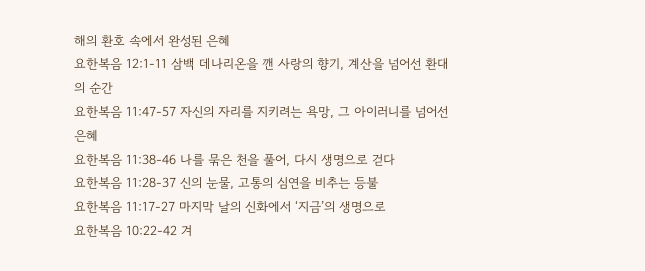해의 환호 속에서 완성된 은혜
요한복음 12:1-11 삼백 데나리온을 깬 사랑의 향기, 계산을 넘어선 환대의 순간
요한복음 11:47-57 자신의 자리를 지키려는 욕망, 그 아이러니를 넘어선 은혜
요한복음 11:38-46 나를 묶은 천을 풀어, 다시 생명으로 걷다
요한복음 11:28-37 신의 눈물, 고통의 심연을 비추는 등불
요한복음 11:17-27 마지막 날의 신화에서 ‘지금’의 생명으로
요한복음 10:22-42 겨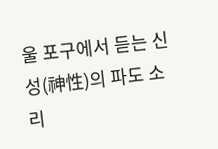울 포구에서 듣는 신성(神性)의 파도 소리